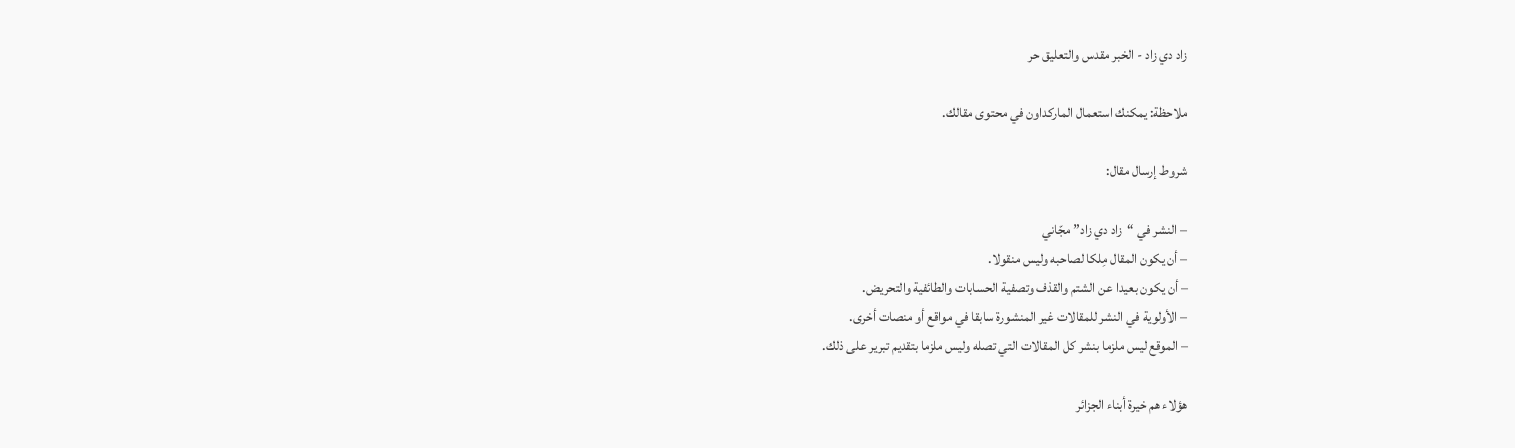زاد دي زاد - الخبر مقدس والتعليق حر

ملاحظة: يمكنك استعمال الماركداون في محتوى مقالك.

شروط إرسال مقال:

– النشر في “زاد دي زاد” مجّاني
– أن يكون المقال مِلكا لصاحبه وليس منقولا.
– أن يكون بعيدا عن الشتم والقذف وتصفية الحسابات والطائفية والتحريض.
– الأولوية في النشر للمقالات غير المنشورة سابقا في مواقع أو منصات أخرى.
– الموقع ليس ملزما بنشر كل المقالات التي تصله وليس ملزما بتقديم تبرير على ذلك.

هؤلاء هم خيرة أبناء الجزائر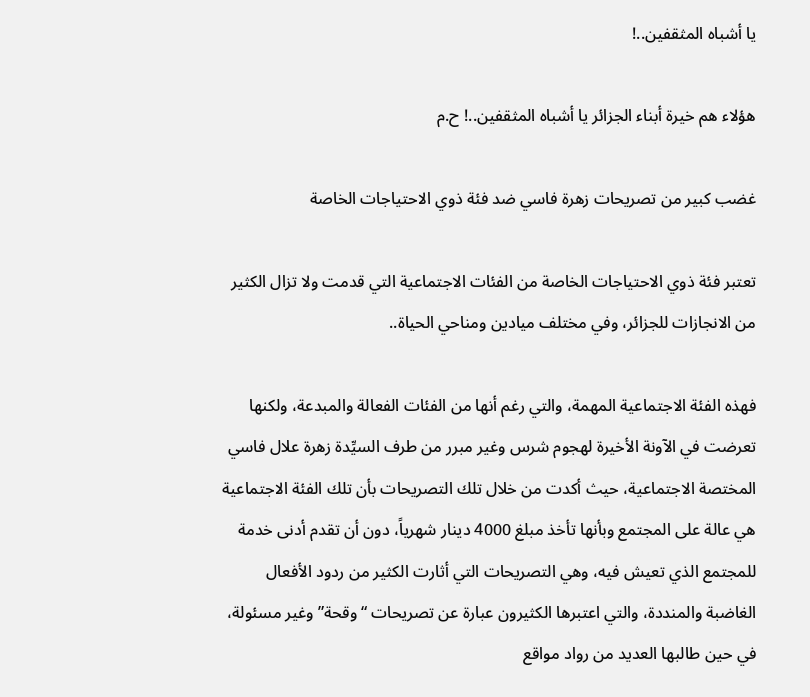يا أشباه المثقفين..!

هؤلاء هم خيرة أبناء الجزائر يا أشباه المثقفين..! ح.م

غضب كبير من تصريحات زهرة فاسي ضد فئة ذوي الاحتياجات الخاصة

تعتبر فئة ذوي الاحتياجات الخاصة من الفئات الاجتماعية التي قدمت ولا تزال الكثير من الانجازات للجزائر، وفي مختلف ميادين ومناحي الحياة..

فهذه الفئة الاجتماعية المهمة، والتي رغم أنها من الفئات الفعالة والمبدعة، ولكنها تعرضت في الآونة الأخيرة لهجوم شرس وغير مبرر من طرف السيِّدة زهرة علال فاسي المختصة الاجتماعية، حيث أكدت من خلال تلك التصريحات بأن تلك الفئة الاجتماعية هي عالة على المجتمع وبأنها تأخذ مبلغ 4000 دينار شهرياً، دون أن تقدم أدنى خدمة للمجتمع الذي تعيش فيه، وهي التصريحات التي أثارت الكثير من ردود الأفعال الغاضبة والمنددة، والتي اعتبرها الكثيرون عبارة عن تصريحات “وقحة” وغير مسئولة، في حين طالبها العديد من رواد مواقع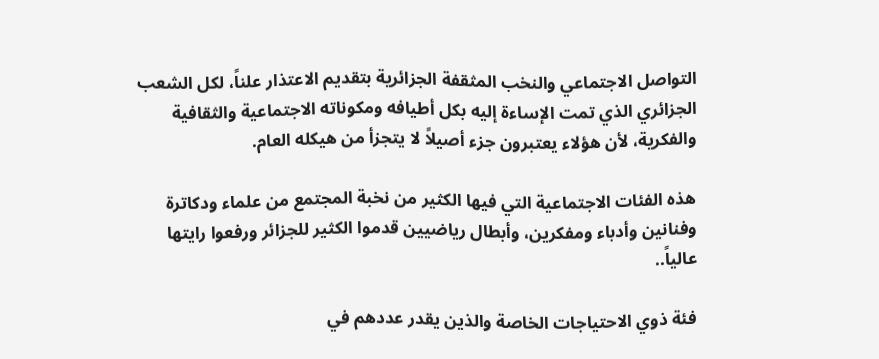التواصل الاجتماعي والنخب المثقفة الجزائرية بتقديم الاعتذار علناً، لكل الشعب الجزائري الذي تمت الإساءة إليه بكل أطيافه ومكوناته الاجتماعية والثقافية والفكرية، لأن هؤلاء يعتبرون جزء أصيلاً لا يتجزأ من هيكله العام.

هذه الفئات الاجتماعية التي فيها الكثير من نخبة المجتمع من علماء ودكاترة وفنانين وأدباء ومفكرين، وأبطال رياضيين قدموا الكثير للجزائر ورفعوا رايتها عالياً..

فئة ذوي الاحتياجات الخاصة والذين يقدر عددهم في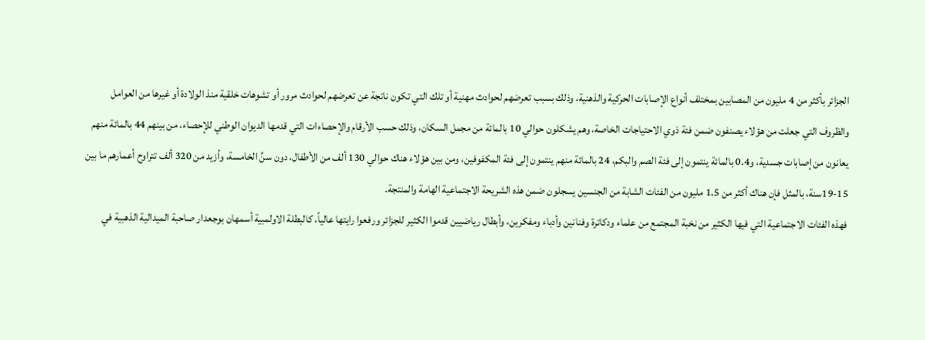الجزائر بأكثر من 4 مليون من المصابين بمختلف أنواع الإصابات الحركية والذهنية، وذلك بسبب تعرضهم لحوادث مهنية أو تلك التي تكون ناتجة عن تعرضهم لحوادث مرور أو تشوهات خلقية منذ الولادة أو غيرها من العوامل والظروف التي جعلت من هؤلاء يصنفون ضمن فئة ذوي الاحتياجات الخاصة، وهم يشكلون حوالي 10 بالمائة من مجمل السكان، وذلك حسب الأرقام والإحصاءات التي قدمها الديوان الوطني للإحصاء، من بينهم 44 بالمائة منهم يعانون من إصابات جسدية، و0.4 بالمائة ينتمون إلى فئة الصم والبكم، 24 بالمائة منهم ينتمون إلى فئة المكفوفين، ومن بين هؤلاء هناك حوالي 130 ألف من الأطفال، دون سنِّ الخامسة، وأزيد من 320 ألف تتراوح أعمارهم ما بين 15-19سنة، بالمثل فإن هناك أكثر من 1.5 مليون من الفئات الشابة من الجنسين يسجلون ضمن هذه الشريحة الاجتماعية الهامة والمنتجة.
فهذه الفئات الاجتماعية التي فيها الكثير من نخبة المجتمع من علماء ودكاترة وفنانين وأدباء ومفكرين، وأبطال رياضيين قدموا الكثير للجزائر ورفعوا رايتها عالياً، كالبطلة الاولمبية أسمهان بوجعدار صاحبة الميدالية الذهبية في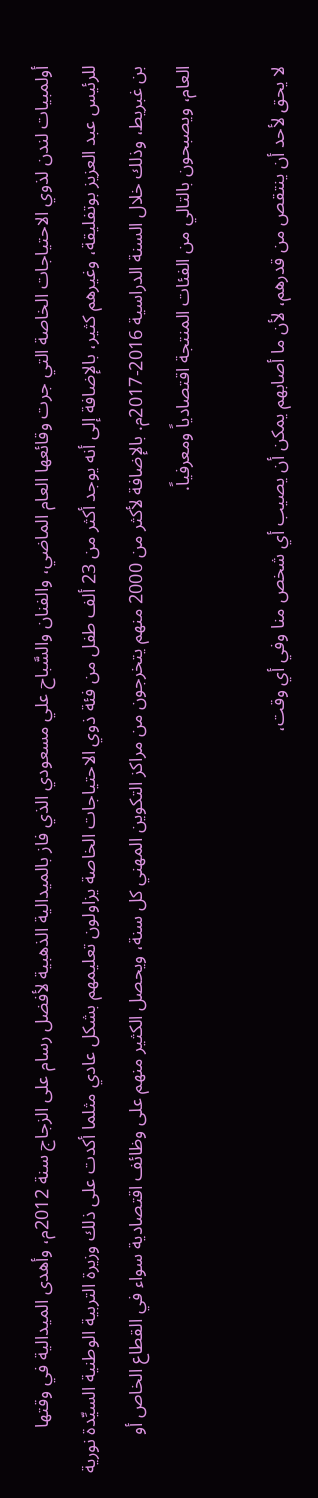أولمبيات لندن لذوي الاحتياجات الخاصة التي جرت وقائعها العام الماضي، والفنان والسَّباح علي مسعودي الذي فاز بالميدالية الذهبية لأفضل رسام على الزجاج سنة 2012م، وأهدى الميدالية في وقتها للرئيس عبد العزيز بوتفليقة، وغيرهم كثير، بالإضافة إلى أنه يوجد أكثر من 23 ألف طفل من فئة ذوي الاحتياجات الخاصة يزاولون تعليمهم بشكل عادي مثلما أكدت على ذلك وزيرة التربية الوطنية السيِّدة نورية بن غبريط، وذلك خلال السنة الدراسية 2016-2017م. بالإضافة لأكثر من 2000 منهم يتخرجون من مراكز التكوين المهني كل سنة، ويحصل الكثير منهم على وظائف اقتصادية سواء في القطاع الخاص أو العام، ويصبحون بالتالي من الفئات المنتجة اقتصادياً ومعرفياً.

لا يحق لأحد أن ينتقص من قدرهم، لأن ما أصابهم يمكن أن يصيب أي شخص منا وفي أي وقت،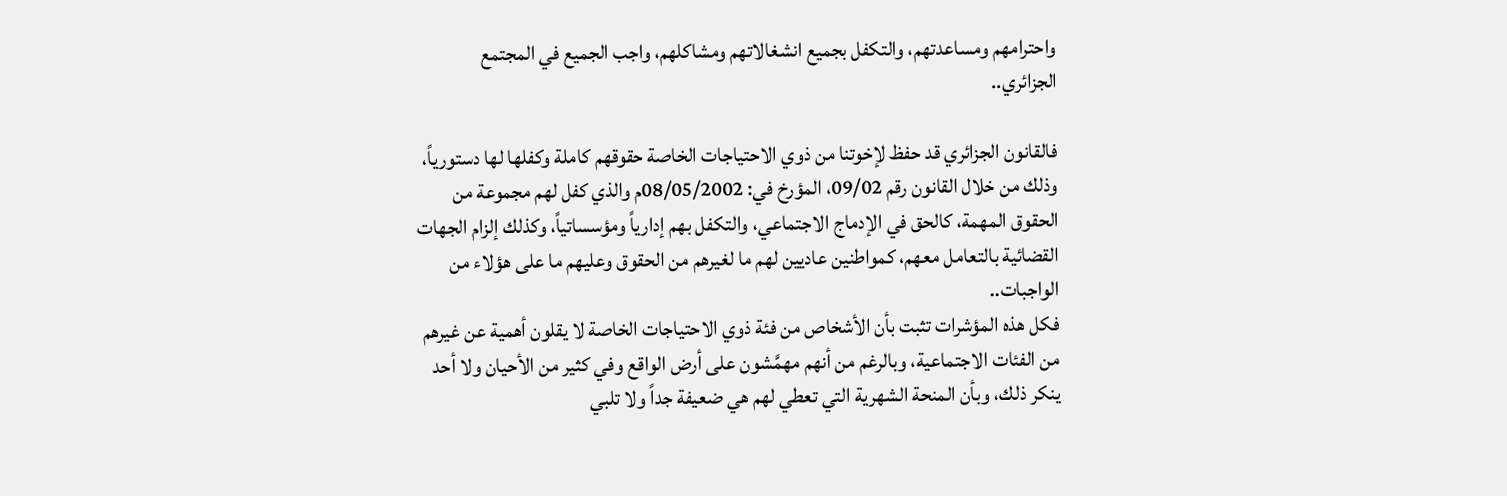واحترامهم ومساعدتهم، والتكفل بجميع انشغالاتهم ومشاكلهم، واجب الجميع في المجتمع الجزائري..

فالقانون الجزائري قد حفظ لإخوتنا من ذوي الاحتياجات الخاصة حقوقهم كاملة وكفلها لها دستورياً، وذلك من خلال القانون رقم 09/02، المؤرخ في: 08/05/2002م والذي كفل لهم مجموعة من الحقوق المهمة، كالحق في الإدماج الاجتماعي، والتكفل بهم إدارياً ومؤسساتياً، وكذلك إلزام الجهات القضائية بالتعامل معهم، كمواطنين عاديين لهم ما لغيرهم من الحقوق وعليهم ما على هؤلاء من الواجبات..
فكل هذه المؤشرات تثبت بأن الأشخاص من فئة ذوي الاحتياجات الخاصة لا يقلون أهمية عن غيرهم من الفئات الاجتماعية، وبالرغم من أنهم مهمَّشون على أرض الواقع وفي كثير من الأحيان ولا أحد ينكر ذلك، وبأن المنحة الشهرية التي تعطي لهم هي ضعيفة جداً ولا تلبي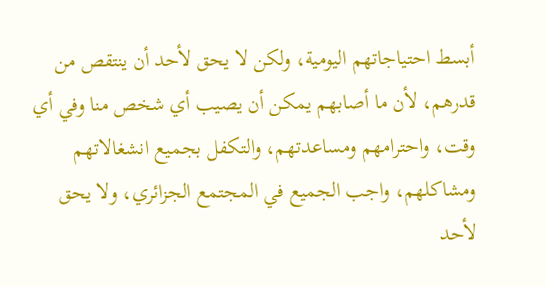أبسط احتياجاتهم اليومية، ولكن لا يحق لأحد أن ينتقص من قدرهم، لأن ما أصابهم يمكن أن يصيب أي شخص منا وفي أي وقت، واحترامهم ومساعدتهم، والتكفل بجميع انشغالاتهم ومشاكلهم، واجب الجميع في المجتمع الجزائري، ولا يحق لأحد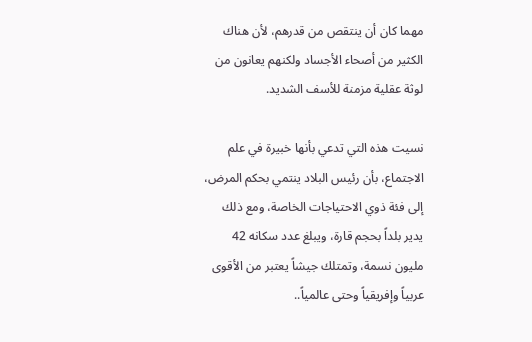مهما كان أن ينتقص من قدرهم، لأن هناك الكثير من أصحاء الأجساد ولكنهم يعانون من لوثة عقلية مزمنة للأسف الشديد.

نسيت هذه التي تدعي بأنها خبيرة في علم الاجتماع، بأن رئيس البلاد ينتمي بحكم المرض، إلى فئة ذوي الاحتياجات الخاصة، ومع ذلك يدير بلداً بحجم قارة، ويبلغ عدد سكانه 42 مليون نسمة، وتمتلك جيشاً يعتبر من الأقوى عربياً وإفريقياً وحتى عالمياً..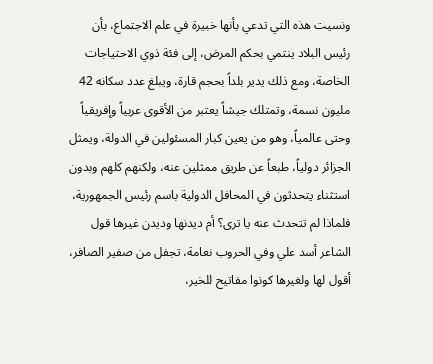ونسيت هذه التي تدعي بأنها خبيرة في علم الاجتماع، بأن رئيس البلاد ينتمي بحكم المرض، إلى فئة ذوي الاحتياجات الخاصة، ومع ذلك يدير بلداً بحجم قارة، ويبلغ عدد سكانه 42 مليون نسمة، وتمتلك جيشاً يعتبر من الأقوى عربياً وإفريقياً وحتى عالمياً، وهو من يعين كبار المسئولين في الدولة، ويمثل الجزائر دولياً، طبعاً عن طريق ممثلين عنه، ولكنهم كلهم وبدون استثناء يتحدثون في المحافل الدولية باسم رئيس الجمهورية، فلماذا لم تتحدث عنه يا ترى؟ أم ديدنها وديدن غيرها قول الشاعر أسد علي وفي الحروب نعامة، تجفل من صفير الصافر، أقول لها ولغيرها كونوا مفاتيح للخير،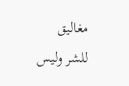مغاليق للشر وليس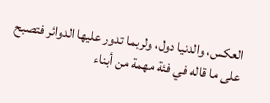العكس، والدنيا دول، ولربما تدور عليها الدوائر فتصبح على ما قاله في فئة مهمة من أبناء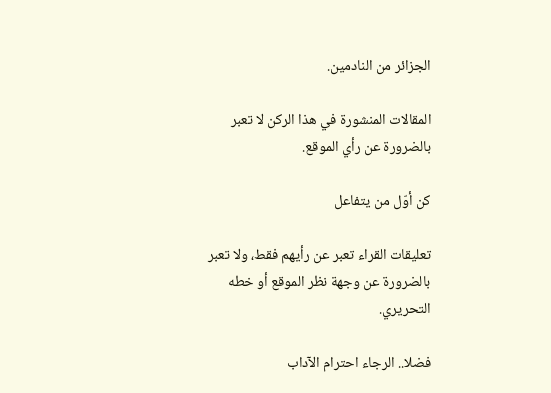الجزائر من النادمين.

المقالات المنشورة في هذا الركن لا تعبر بالضرورة عن رأي الموقع.

كن أوّل من يتفاعل

تعليقات القراء تعبر عن رأيهم فقط، ولا تعبر بالضرورة عن وجهة نظر الموقع أو خطه التحريري.

فضلا.. الرجاء احترام الآداب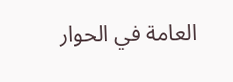العامة في الحوار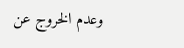وعدم الخروج عن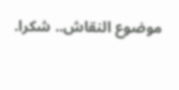موضوع النقاش.. شكرا.